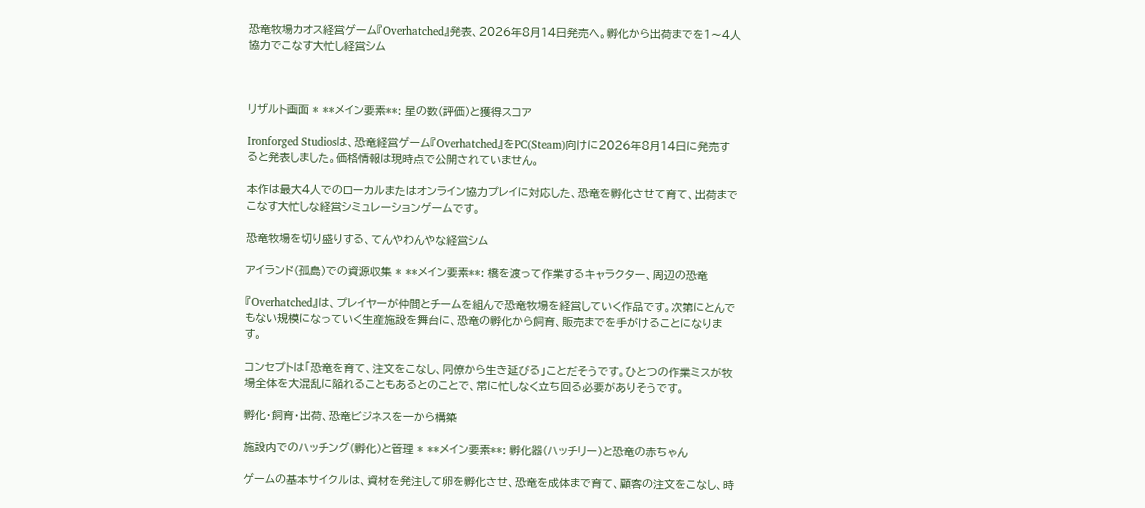恐竜牧場カオス経営ゲーム『Overhatched』発表、2026年8月14日発売へ。孵化から出荷までを1〜4人協力でこなす大忙し経営シム



リザルト画面 * **メイン要素**: 星の数(評価)と獲得スコア

Ironforged Studiosは、恐竜経営ゲーム『Overhatched』をPC(Steam)向けに2026年8月14日に発売すると発表しました。価格情報は現時点で公開されていません。

本作は最大4人でのローカルまたはオンライン協力プレイに対応した、恐竜を孵化させて育て、出荷までこなす大忙しな経営シミュレーションゲームです。

恐竜牧場を切り盛りする、てんやわんやな経営シム

アイランド(孤島)での資源収集 * **メイン要素**: 橋を渡って作業するキャラクター、周辺の恐竜

『Overhatched』は、プレイヤーが仲間とチームを組んで恐竜牧場を経営していく作品です。次第にとんでもない規模になっていく生産施設を舞台に、恐竜の孵化から飼育、販売までを手がけることになります。

コンセプトは「恐竜を育て、注文をこなし、同僚から生き延びる」ことだそうです。ひとつの作業ミスが牧場全体を大混乱に陥れることもあるとのことで、常に忙しなく立ち回る必要がありそうです。

孵化・飼育・出荷、恐竜ビジネスを一から構築

施設内でのハッチング(孵化)と管理 * **メイン要素**: 孵化器(ハッチリー)と恐竜の赤ちゃん

ゲームの基本サイクルは、資材を発注して卵を孵化させ、恐竜を成体まで育て、顧客の注文をこなし、時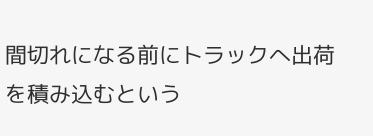間切れになる前にトラックへ出荷を積み込むという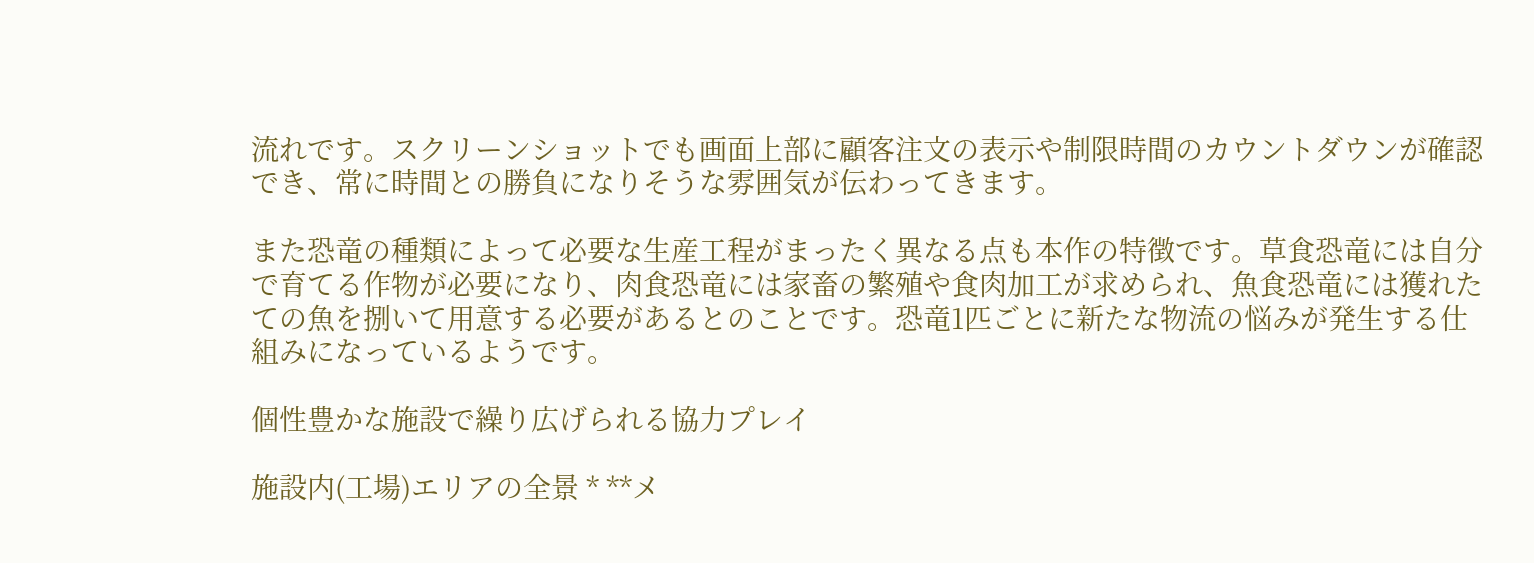流れです。スクリーンショットでも画面上部に顧客注文の表示や制限時間のカウントダウンが確認でき、常に時間との勝負になりそうな雰囲気が伝わってきます。

また恐竜の種類によって必要な生産工程がまったく異なる点も本作の特徴です。草食恐竜には自分で育てる作物が必要になり、肉食恐竜には家畜の繁殖や食肉加工が求められ、魚食恐竜には獲れたての魚を捌いて用意する必要があるとのことです。恐竜1匹ごとに新たな物流の悩みが発生する仕組みになっているようです。

個性豊かな施設で繰り広げられる協力プレイ

施設内(工場)エリアの全景 * **メ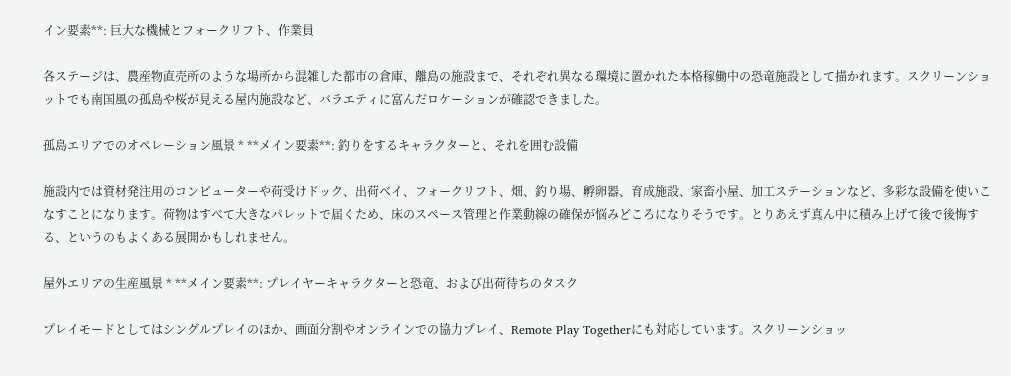イン要素**: 巨大な機械とフォークリフト、作業員

各ステージは、農産物直売所のような場所から混雑した都市の倉庫、離島の施設まで、それぞれ異なる環境に置かれた本格稼働中の恐竜施設として描かれます。スクリーンショットでも南国風の孤島や桜が見える屋内施設など、バラエティに富んだロケーションが確認できました。

孤島エリアでのオペレーション風景 * **メイン要素**: 釣りをするキャラクターと、それを囲む設備

施設内では資材発注用のコンピューターや荷受けドック、出荷ベイ、フォークリフト、畑、釣り場、孵卵器、育成施設、家畜小屋、加工ステーションなど、多彩な設備を使いこなすことになります。荷物はすべて大きなパレットで届くため、床のスペース管理と作業動線の確保が悩みどころになりそうです。とりあえず真ん中に積み上げて後で後悔する、というのもよくある展開かもしれません。

屋外エリアの生産風景 * **メイン要素**: プレイヤーキャラクターと恐竜、および出荷待ちのタスク

プレイモードとしてはシングルプレイのほか、画面分割やオンラインでの協力プレイ、Remote Play Togetherにも対応しています。スクリーンショッ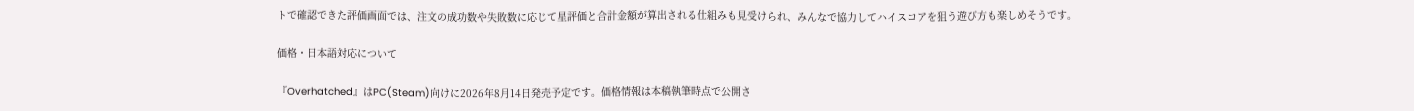トで確認できた評価画面では、注文の成功数や失敗数に応じて星評価と合計金額が算出される仕組みも見受けられ、みんなで協力してハイスコアを狙う遊び方も楽しめそうです。

価格・日本語対応について

『Overhatched』はPC(Steam)向けに2026年8月14日発売予定です。価格情報は本稿執筆時点で公開さ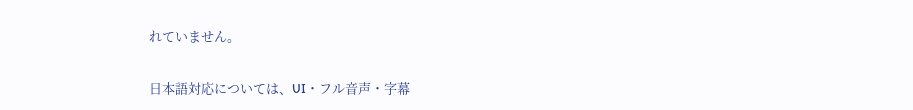れていません。

日本語対応については、UI・フル音声・字幕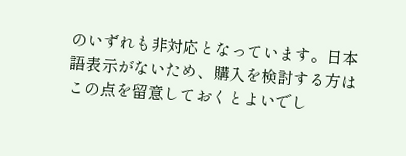のいずれも非対応となっています。日本語表示がないため、購入を検討する方はこの点を留意しておくとよいでし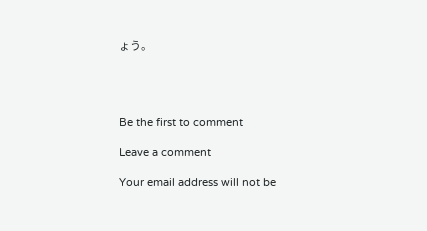ょう。




Be the first to comment

Leave a comment

Your email address will not be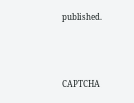published.




CAPTCHA